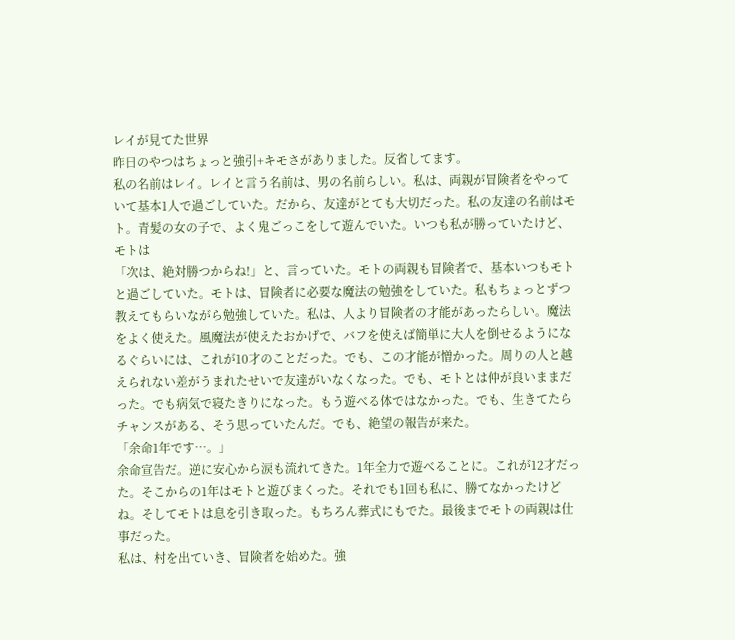レイが見てた世界
昨日のやつはちょっと強引+キモさがありました。反省してます。
私の名前はレイ。レイと言う名前は、男の名前らしい。私は、両親が冒険者をやっていて基本1人で過ごしていた。だから、友達がとても大切だった。私の友達の名前はモト。青髪の女の子で、よく鬼ごっこをして遊んでいた。いつも私が勝っていたけど、モトは
「次は、絶対勝つからね!」と、言っていた。モトの両親も冒険者で、基本いつもモトと過ごしていた。モトは、冒険者に必要な魔法の勉強をしていた。私もちょっとずつ教えてもらいながら勉強していた。私は、人より冒険者の才能があったらしい。魔法をよく使えた。風魔法が使えたおかげで、バフを使えば簡単に大人を倒せるようになるぐらいには、これが10才のことだった。でも、この才能が憎かった。周りの人と越えられない差がうまれたせいで友達がいなくなった。でも、モトとは仲が良いままだった。でも病気で寝たきりになった。もう遊べる体ではなかった。でも、生きてたらチャンスがある、そう思っていたんだ。でも、絶望の報告が来た。
「余命1年です…。」
余命宣告だ。逆に安心から涙も流れてきた。1年全力で遊べることに。これが12才だった。そこからの1年はモトと遊びまくった。それでも1回も私に、勝てなかったけどね。そしてモトは息を引き取った。もちろん葬式にもでた。最後までモトの両親は仕事だった。
私は、村を出ていき、冒険者を始めた。強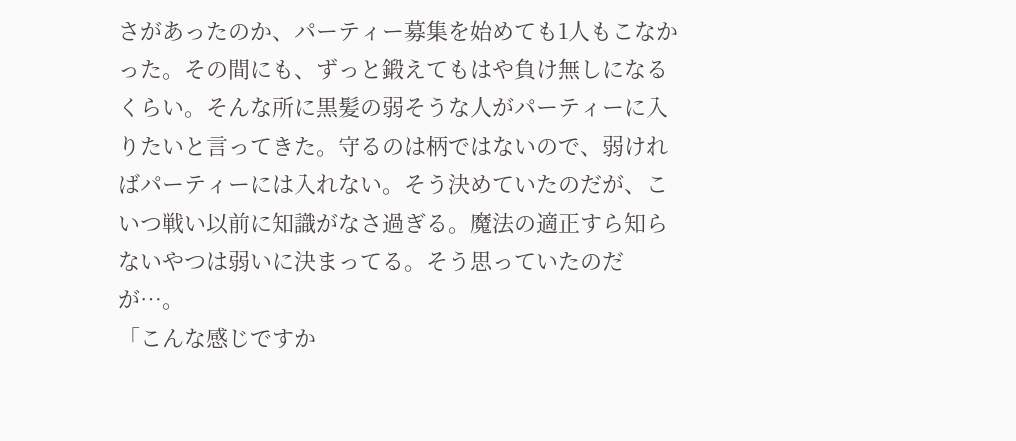さがあったのか、パーティー募集を始めても1人もこなかった。その間にも、ずっと鍛えてもはや負け無しになるくらい。そんな所に黒髪の弱そうな人がパーティーに入りたいと言ってきた。守るのは柄ではないので、弱ければパーティーには入れない。そう決めていたのだが、こいつ戦い以前に知識がなさ過ぎる。魔法の適正すら知らないやつは弱いに決まってる。そう思っていたのだが…。
「こんな感じですか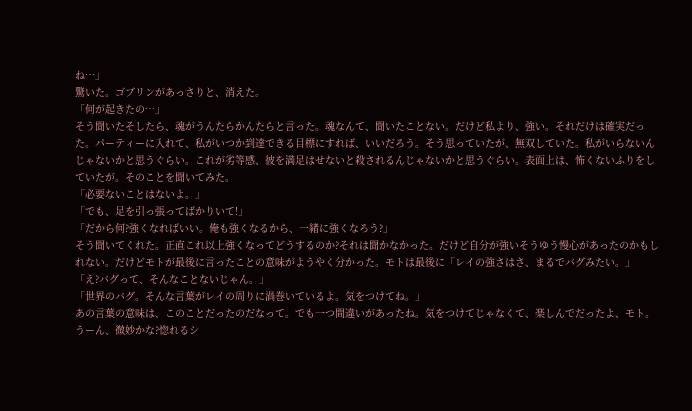ね…」
驚いた。ゴブリンがあっさりと、消えた。
「何が起きたの…」
そう聞いたそしたら、魂がうんたらかんたらと言った。魂なんて、聞いたことない。だけど私より、強い。それだけは確実だった。パーティーに入れて、私がいつか到達できる目標にすれば、いいだろう。そう思っていたが、無双していた。私がいらないんじゃないかと思うぐらい。これが劣等感、彼を満足はせないと殺されるんじゃないかと思うぐらい。表面上は、怖くないふりをしていたが。そのことを聞いてみた。
「必要ないことはないよ。」
「でも、足を引っ張ってばかりいて!」
「だから何?強くなればいい。俺も強くなるから、一緒に強くなろう?」
そう聞いてくれた。正直これ以上強くなってどうするのか?それは聞かなかった。だけど自分が強いそうゆう慢心があったのかもしれない。だけどモトが最後に言ったことの意味がようやく分かった。モトは最後に「レイの強さはさ、まるでバグみたい。」
「え?バグって、そんなことないじゃん。」
「世界のバグ。そんな言葉がレイの周りに渦巻いているよ。気をつけてね。」
あの言葉の意味は、このことだったのだなって。でも一つ間違いがあったね。気をつけてじゃなくて、楽しんでだったよ、モト。
うーん、微妙かな?惚れるシ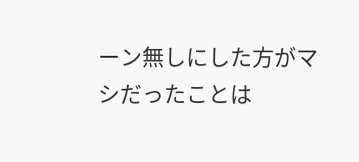ーン無しにした方がマシだったことは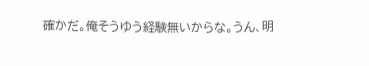確かだ。俺そうゆう経験無いからな。うん、明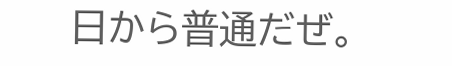日から普通だぜ。